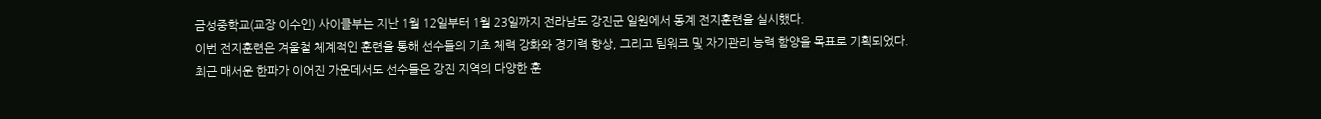금성중학교(교장 이수인) 사이클부는 지난 1월 12일부터 1월 23일까지 전라남도 강진군 일원에서 동계 전지훈련을 실시했다.
이번 전지훈련은 겨울철 체계적인 훈련을 통해 선수들의 기초 체력 강화와 경기력 향상, 그리고 팀워크 및 자기관리 능력 함양을 목표로 기획되었다.
최근 매서운 한파가 이어진 가운데서도 선수들은 강진 지역의 다양한 훈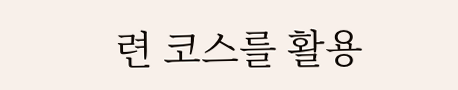련 코스를 활용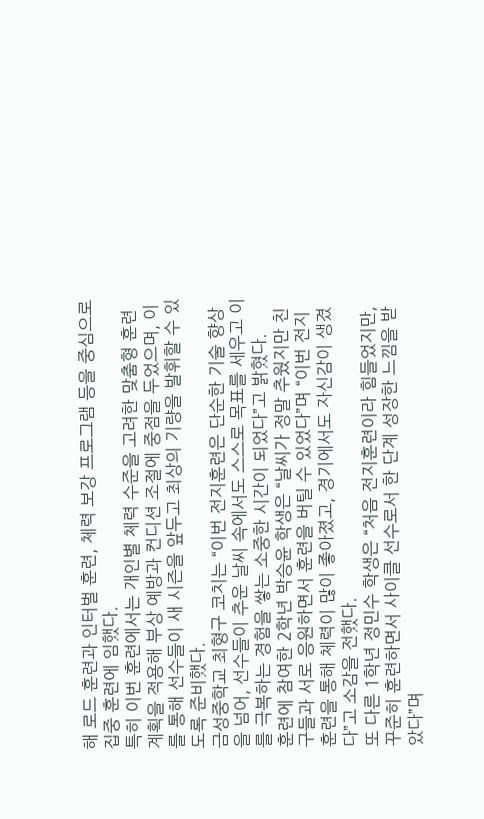해 로드 훈련과 인터벌 훈련, 체력 보강 프로그램 등을 중심으로 집중 훈련에 임했다.
특히 이번 훈련에서는 개인별 체력 수준을 고려한 맞춤형 훈련 계획을 적용해 부상 예방과 컨디션 조절에 중점을 두었으며, 이를 통해 선수들이 새 시즌을 앞두고 최상의 기량을 발휘할 수 있도록 준비했다.
금성중학교 최형구 코치는 “이번 전지훈련은 단순한 기술 향상을 넘어, 선수들이 추운 날씨 속에서도 스스로 목표를 세우고 이를 극복하는 경험을 쌓는 소중한 시간이 되었다”고 밝혔다.
훈련에 참여한 2학년 박승윤 학생은 “날씨가 정말 추웠지만 친구들과 서로 응원하면서 훈련을 버틸 수 있었다”며 “이번 전지훈련을 통해 체력이 많이 좋아졌고, 경기에서도 자신감이 생겼다”고 소감을 전했다.
또 다른 1학년 정민수 학생은 “처음 전지훈련이라 힘들었지만, 꾸준히 훈련하면서 사이클 선수로서 한 단계 성장한 느낌을 받았다”며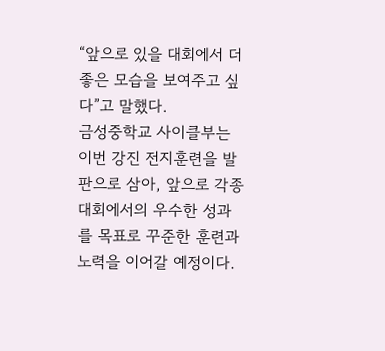“앞으로 있을 대회에서 더 좋은 모습을 보여주고 싶다”고 말했다.
금성중학교 사이클부는 이번 강진 전지훈련을 발판으로 삼아, 앞으로 각종 대회에서의 우수한 성과를 목표로 꾸준한 훈련과 노력을 이어갈 예정이다.